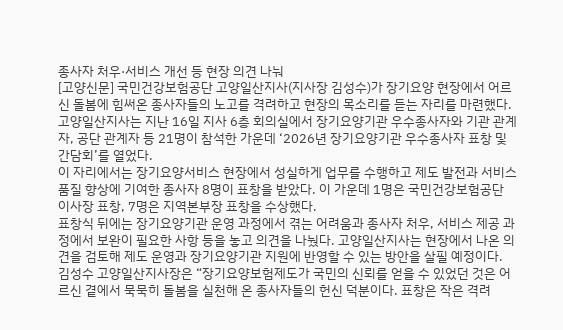종사자 처우·서비스 개선 등 현장 의견 나눠
[고양신문] 국민건강보험공단 고양일산지사(지사장 김성수)가 장기요양 현장에서 어르신 돌봄에 힘써온 종사자들의 노고를 격려하고 현장의 목소리를 듣는 자리를 마련했다.
고양일산지사는 지난 16일 지사 6층 회의실에서 장기요양기관 우수종사자와 기관 관계자, 공단 관계자 등 21명이 참석한 가운데 ‘2026년 장기요양기관 우수종사자 표창 및 간담회’를 열었다.
이 자리에서는 장기요양서비스 현장에서 성실하게 업무를 수행하고 제도 발전과 서비스 품질 향상에 기여한 종사자 8명이 표창을 받았다. 이 가운데 1명은 국민건강보험공단 이사장 표창, 7명은 지역본부장 표창을 수상했다.
표창식 뒤에는 장기요양기관 운영 과정에서 겪는 어려움과 종사자 처우, 서비스 제공 과정에서 보완이 필요한 사항 등을 놓고 의견을 나눴다. 고양일산지사는 현장에서 나온 의견을 검토해 제도 운영과 장기요양기관 지원에 반영할 수 있는 방안을 살필 예정이다.
김성수 고양일산지사장은 “장기요양보험제도가 국민의 신뢰를 얻을 수 있었던 것은 어르신 곁에서 묵묵히 돌봄을 실천해 온 종사자들의 헌신 덕분이다. 표창은 작은 격려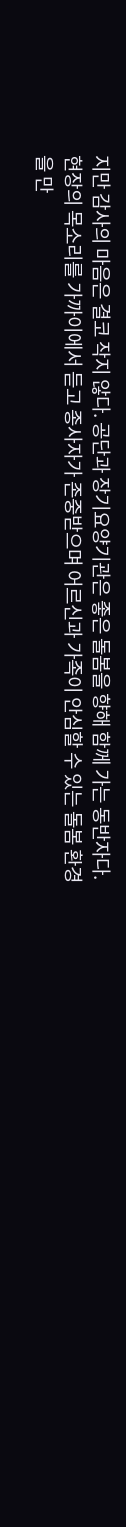지만 감사의 마음은 결코 작지 않다. 공단과 장기요양기관은 좋은 돌봄을 향해 함께 가는 동반자다. 현장의 목소리를 가까이에서 듣고 종사자가 존중받으며 어르신과 가족이 안심할 수 있는 돌봄 환경을 만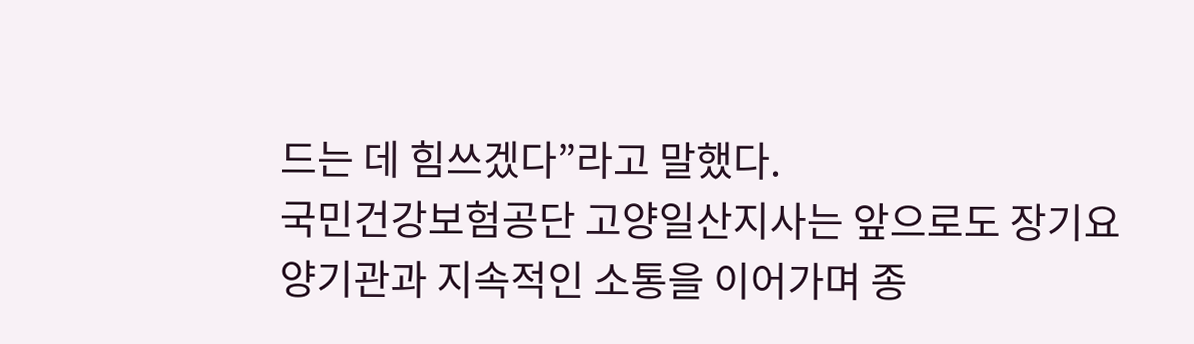드는 데 힘쓰겠다”라고 말했다.
국민건강보험공단 고양일산지사는 앞으로도 장기요양기관과 지속적인 소통을 이어가며 종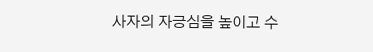사자의 자긍심을 높이고 수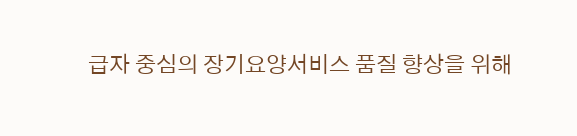급자 중심의 장기요양서비스 품질 향상을 위해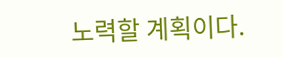노력할 계획이다.